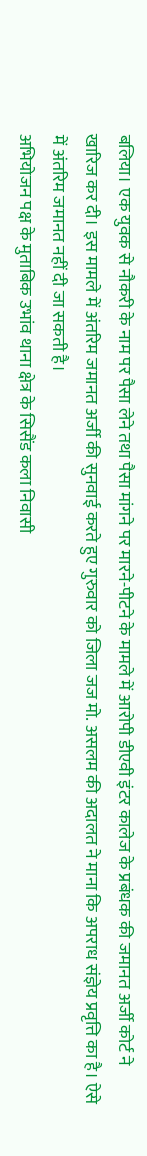बलिया। एक युवक से नौकरी के नाम पर पैसा लेने तथा पैसा मांगने पर मारने-पीटने के मामले में आरोपी डीएवी इंटर कालेज के प्रबंधक की जमानत अर्जी कोर्ट ने खारिज कर दी। इस मामले में अंतरिम जमानत अर्जी की सुनवाई करते हुए गुरुवार को जिला जज मो. असलम की अदालत ने माना कि अपराध संज्ञेय प्रवृत्ति का है। ऐसे में अंतरिम जमानत नहीं दी जा सकती है।
अभियोजन पक्ष के मुताबिक उभांव थाना क्षेत्र के सिसैंड कला निवासी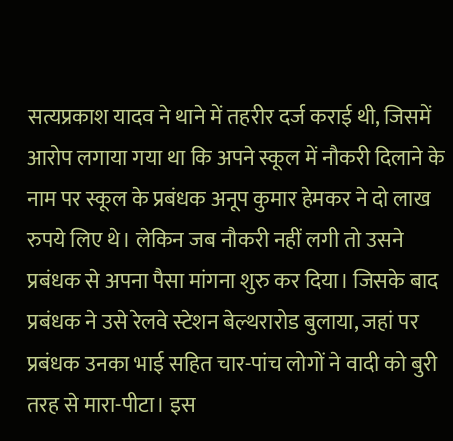सत्यप्रकाश यादव ने थाने में तहरीर दर्ज कराई थी, जिसमें आरोप लगाया गया था कि अपने स्कूल में नौकरी दिलाने के नाम पर स्कूल के प्रबंधक अनूप कुमार हेमकर ने दो लाख रुपये लिए थे। लेकिन जब नौकरी नहीं लगी तो उसने प्रबंधक से अपना पैसा मांगना शुरु कर दिया। जिसके बाद प्रबंधक ने उसे रेलवे स्टेशन बेल्थरारोड बुलाया, जहां पर प्रबंधक उनका भाई सहित चार-पांच लोगों ने वादी को बुरी तरह से मारा-पीटा। इस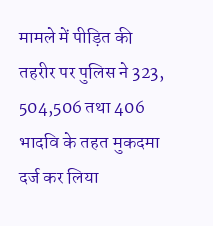मामले में पीड़ित की तहरीर पर पुलिस ने 323, 504,506 तथा 406 भादवि के तहत मुकदमा दर्ज कर लिया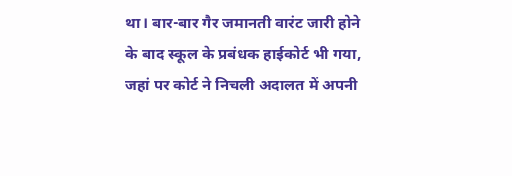था। बार-बार गैर जमानती वारंट जारी होने के बाद स्कूल के प्रबंधक हाईकोर्ट भी गया, जहां पर कोर्ट ने निचली अदालत में अपनी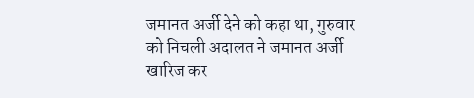जमानत अर्जी देने को कहा था, गुरुवार को निचली अदालत ने जमानत अर्जी खारिज कर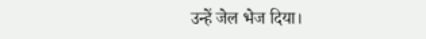उन्हें जेल भेज दिया।